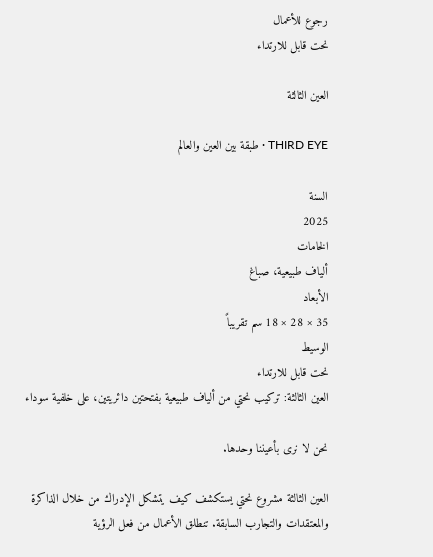رجوع للأعمال
نحت قابل للارتداء

العين الثالثة

THIRD EYE · طبقة بين العين والعالم

السنة
2025
الخامات
ألياف طبيعية، صباغ
الأبعاد
35 × 28 × 18 سم تقريباً
الوسيط
نحت قابل للارتداء
العين الثالثة: تركيب نحتي من ألياف طبيعية بفتحتين دائريتين، على خلفية سوداء

نحن لا نرى بأعيننا وحدها.

العين الثالثة مشروع نحتي يستكشف كيف يتشكل الإدراك من خلال الذاكرة والمعتقدات والتجارب السابقة. تنطلق الأعمال من فعل الرؤية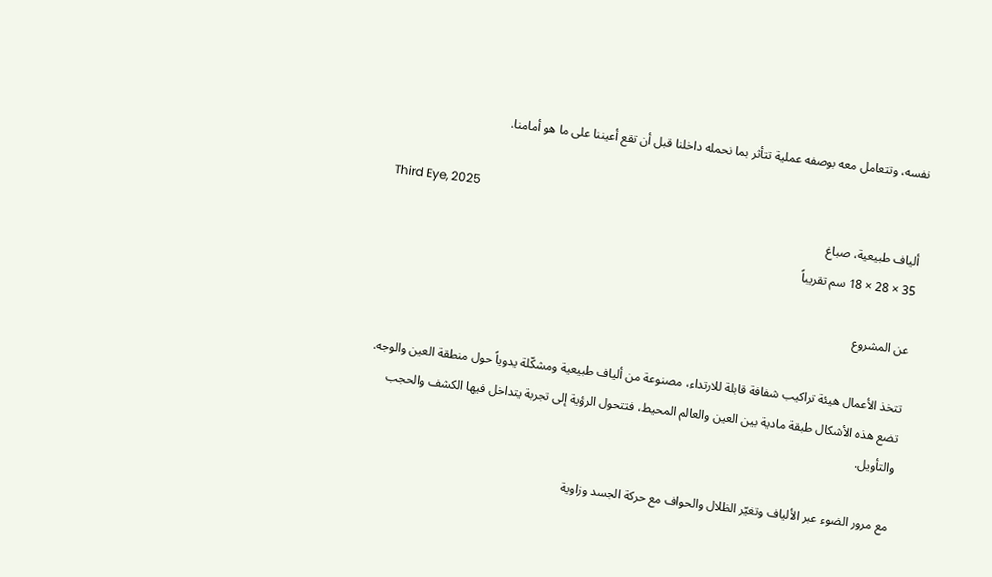نفسه، وتتعامل معه بوصفه عملية تتأثر بما نحمله داخلنا قبل أن تقع أعيننا على ما هو أمامنا.

Third Eye, 2025
ألياف طبيعية، صباغ
35 × 28 × 18 سم تقريباً

عن المشروع

تتخذ الأعمال هيئة تراكيب شفافة قابلة للارتداء، مصنوعة من ألياف طبيعية ومشكّلة يدوياً حول منطقة العين والوجه. تضع هذه الأشكال طبقة مادية بين العين والعالم المحيط، فتتحول الرؤية إلى تجربة يتداخل فيها الكشف والحجب والتأويل.

مع مرور الضوء عبر الألياف وتغيّر الظلال والحواف مع حركة الجسد وزاوية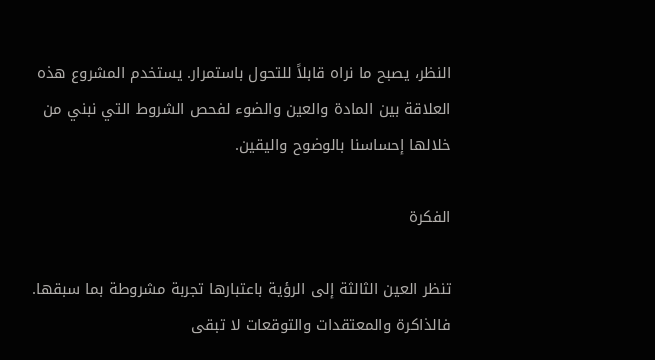النظر، يصبح ما نراه قابلاً للتحول باستمرار. يستخدم المشروع هذه العلاقة بين المادة والعين والضوء لفحص الشروط التي نبني من خلالها إحساسنا بالوضوح واليقين.

الفكرة

تنظر العين الثالثة إلى الرؤية باعتبارها تجربة مشروطة بما سبقها. فالذاكرة والمعتقدات والتوقعات لا تبقى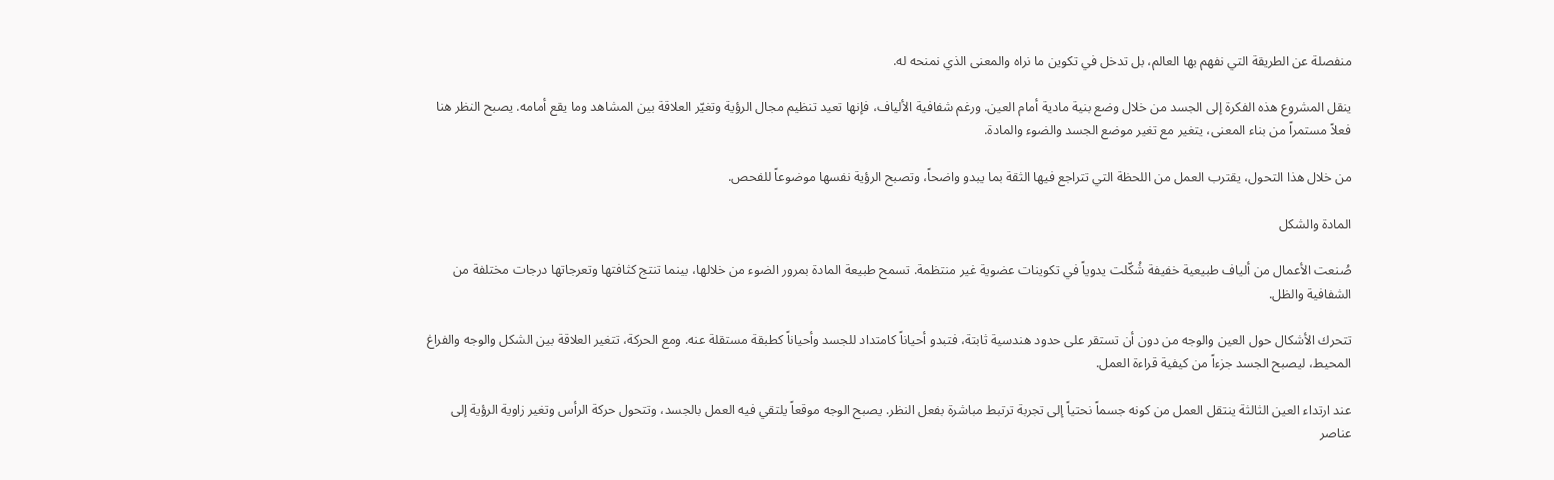منفصلة عن الطريقة التي نفهم بها العالم، بل تدخل في تكوين ما نراه والمعنى الذي نمنحه له.

ينقل المشروع هذه الفكرة إلى الجسد من خلال وضع بنية مادية أمام العين. ورغم شفافية الألياف، فإنها تعيد تنظيم مجال الرؤية وتغيّر العلاقة بين المشاهد وما يقع أمامه. يصبح النظر هنا فعلاً مستمراً من بناء المعنى، يتغير مع تغير موضع الجسد والضوء والمادة.

من خلال هذا التحول، يقترب العمل من اللحظة التي تتراجع فيها الثقة بما يبدو واضحاً، وتصبح الرؤية نفسها موضوعاً للفحص.

المادة والشكل

صُنعت الأعمال من ألياف طبيعية خفيفة شُكّلت يدوياً في تكوينات عضوية غير منتظمة. تسمح طبيعة المادة بمرور الضوء من خلالها، بينما تنتج كثافتها وتعرجاتها درجات مختلفة من الشفافية والظل.

تتحرك الأشكال حول العين والوجه من دون أن تستقر على حدود هندسية ثابتة، فتبدو أحياناً كامتداد للجسد وأحياناً كطبقة مستقلة عنه. ومع الحركة، تتغير العلاقة بين الشكل والوجه والفراغ المحيط، ليصبح الجسد جزءاً من كيفية قراءة العمل.

عند ارتداء العين الثالثة ينتقل العمل من كونه جسماً نحتياً إلى تجربة ترتبط مباشرة بفعل النظر. يصبح الوجه موقعاً يلتقي فيه العمل بالجسد، وتتحول حركة الرأس وتغير زاوية الرؤية إلى عناصر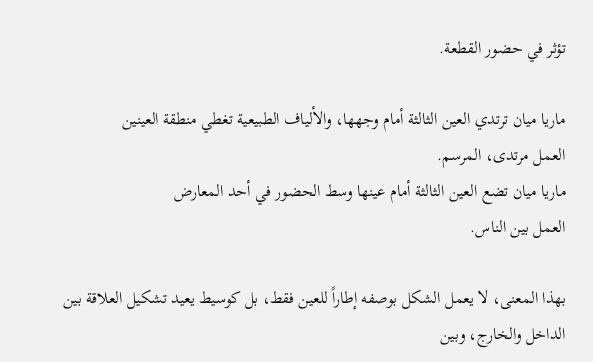تؤثر في حضور القطعة.

ماريا ميان ترتدي العين الثالثة أمام وجهها، والألياف الطبيعية تغطي منطقة العينين
العمل مرتدى، المرسم.
ماريا ميان تضع العين الثالثة أمام عينها وسط الحضور في أحد المعارض
العمل بين الناس.

بهذا المعنى، لا يعمل الشكل بوصفه إطاراً للعين فقط، بل كوسيط يعيد تشكيل العلاقة بين الداخل والخارج، وبين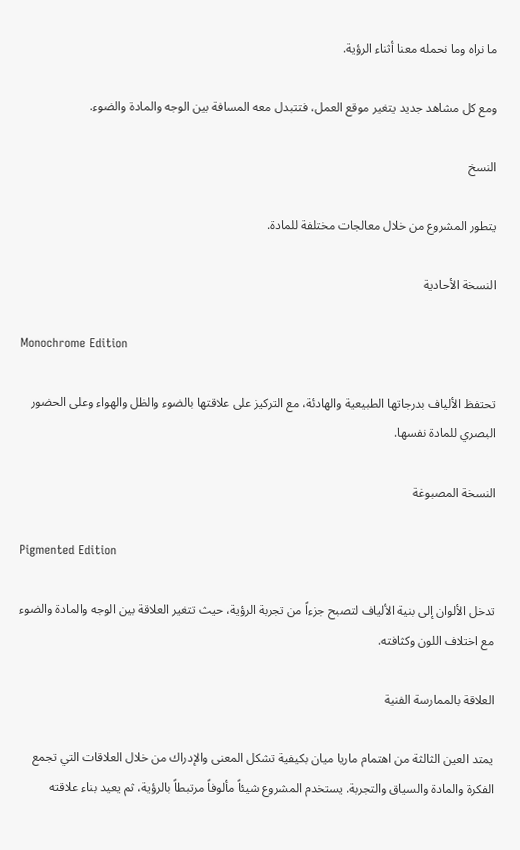ما نراه وما نحمله معنا أثناء الرؤية.

ومع كل مشاهد جديد يتغير موقع العمل، فتتبدل معه المسافة بين الوجه والمادة والضوء.

النسخ

يتطور المشروع من خلال معالجات مختلفة للمادة.

النسخة الأحادية

Monochrome Edition

تحتفظ الألياف بدرجاتها الطبيعية والهادئة، مع التركيز على علاقتها بالضوء والظل والهواء وعلى الحضور البصري للمادة نفسها.

النسخة المصبوغة

Pigmented Edition

تدخل الألوان إلى بنية الألياف لتصبح جزءاً من تجربة الرؤية، حيث تتغير العلاقة بين الوجه والمادة والضوء مع اختلاف اللون وكثافته.

العلاقة بالممارسة الفنية

يمتد العين الثالثة من اهتمام ماريا ميان بكيفية تشكل المعنى والإدراك من خلال العلاقات التي تجمع الفكرة والمادة والسياق والتجربة. يستخدم المشروع شيئاً مألوفاً مرتبطاً بالرؤية، ثم يعيد بناء علاقته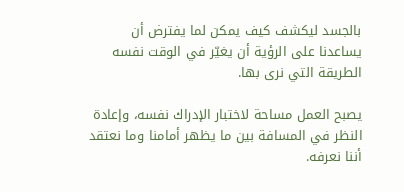بالجسد ليكشف كيف يمكن لما يفترض أن يساعدنا على الرؤية أن يغيّر في الوقت نفسه الطريقة التي نرى بها.

يصبح العمل مساحة لاختبار الإدراك نفسه، وإعادة النظر في المسافة بين ما يظهر أمامنا وما نعتقد أننا نعرفه.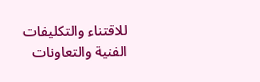للاقتناء والتكليفات الفنية والتعاونات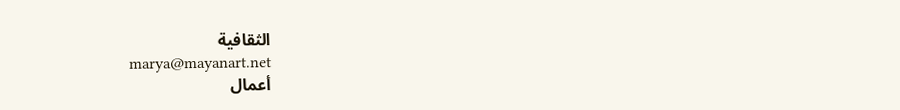الثقافية
marya@mayanart.net
أعمال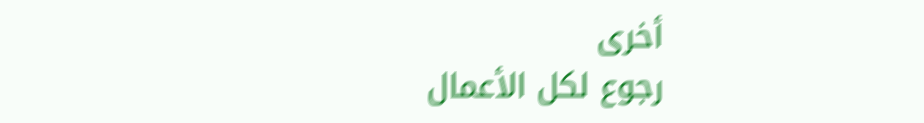أخرى
رجوع لكل الأعمال